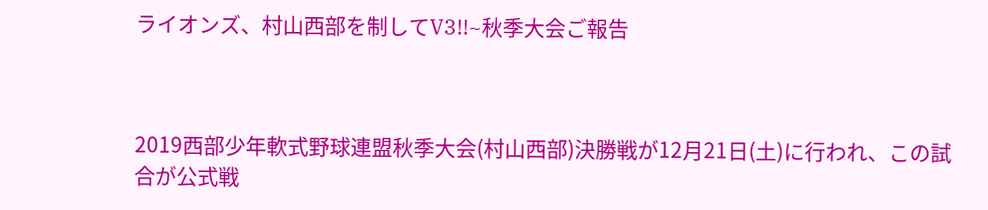ライオンズ、村山西部を制してV3!!~秋季大会ご報告



2019西部少年軟式野球連盟秋季大会(村山西部)決勝戦が12月21日(土)に行われ、この試合が公式戦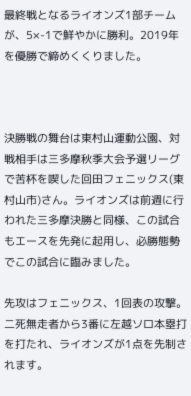最終戦となるライオンズ1部チームが、5×-1で鮮やかに勝利。2019年を優勝で締めくくりました。



決勝戦の舞台は東村山運動公園、対戦相手は三多摩秋季大会予選リーグで苦杯を喫した回田フェニックス(東村山市)さん。ライオンズは前週に行われた三多摩決勝と同様、この試合もエースを先発に起用し、必勝態勢でこの試合に臨みました。

先攻はフェニックス、1回表の攻撃。二死無走者から3番に左越ソロ本塁打を打たれ、ライオンズが1点を先制されます。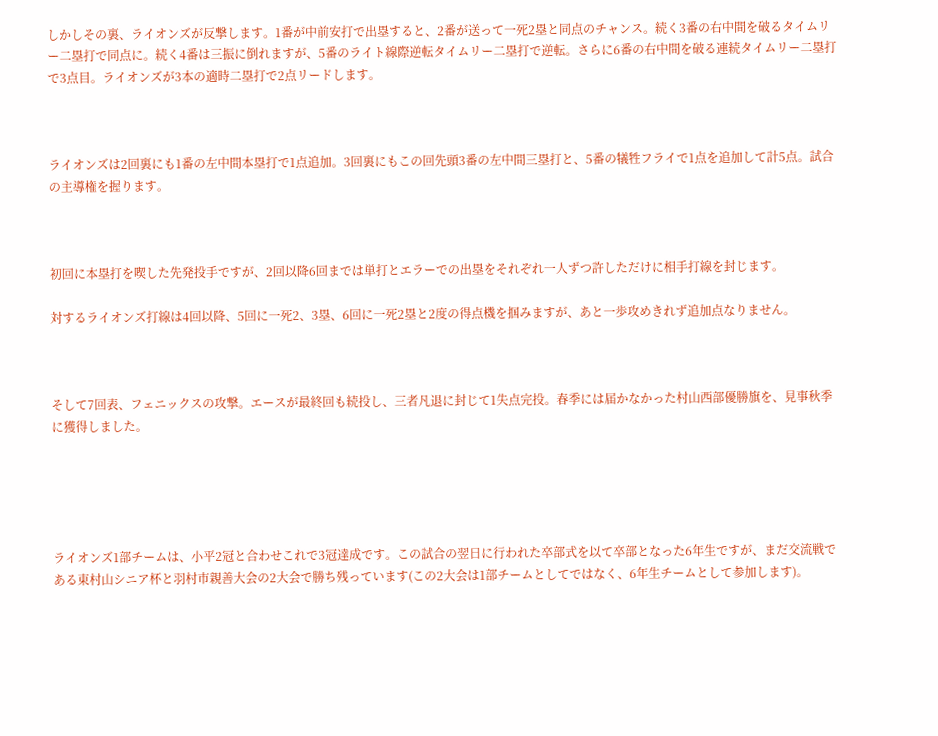しかしその裏、ライオンズが反撃します。1番が中前安打で出塁すると、2番が送って一死2塁と同点のチャンス。続く3番の右中間を破るタイムリー二塁打で同点に。続く4番は三振に倒れますが、5番のライト線際逆転タイムリー二塁打で逆転。さらに6番の右中間を破る連続タイムリー二塁打で3点目。ライオンズが3本の適時二塁打で2点リードします。



ライオンズは2回裏にも1番の左中間本塁打で1点追加。3回裏にもこの回先頭3番の左中間三塁打と、5番の犠牲フライで1点を追加して計5点。試合の主導権を握ります。



初回に本塁打を喫した先発投手ですが、2回以降6回までは単打とエラーでの出塁をそれぞれ一人ずつ許しただけに相手打線を封じます。

対するライオンズ打線は4回以降、5回に一死2、3塁、6回に一死2塁と2度の得点機を掴みますが、あと一歩攻めきれず追加点なりません。



そして7回表、フェニックスの攻撃。エースが最終回も続投し、三者凡退に封じて1失点完投。春季には届かなかった村山西部優勝旗を、見事秋季に獲得しました。





ライオンズ1部チームは、小平2冠と合わせこれで3冠達成です。この試合の翌日に行われた卒部式を以て卒部となった6年生ですが、まだ交流戦である東村山シニア杯と羽村市親善大会の2大会で勝ち残っています(この2大会は1部チームとしてではなく、6年生チームとして参加します)。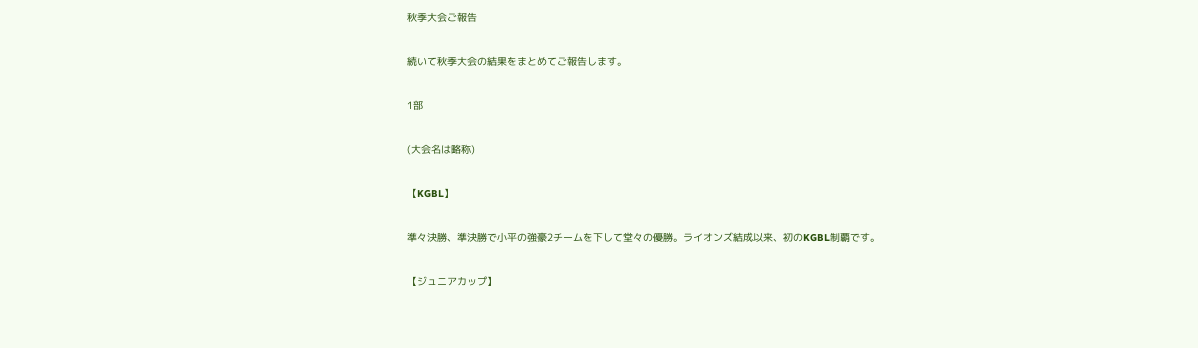秋季大会ご報告

続いて秋季大会の結果をまとめてご報告します。

1部

(大会名は略称)

【KGBL】

準々決勝、準決勝で小平の強豪2チームを下して堂々の優勝。ライオンズ結成以来、初のKGBL制覇です。

【ジュニアカップ】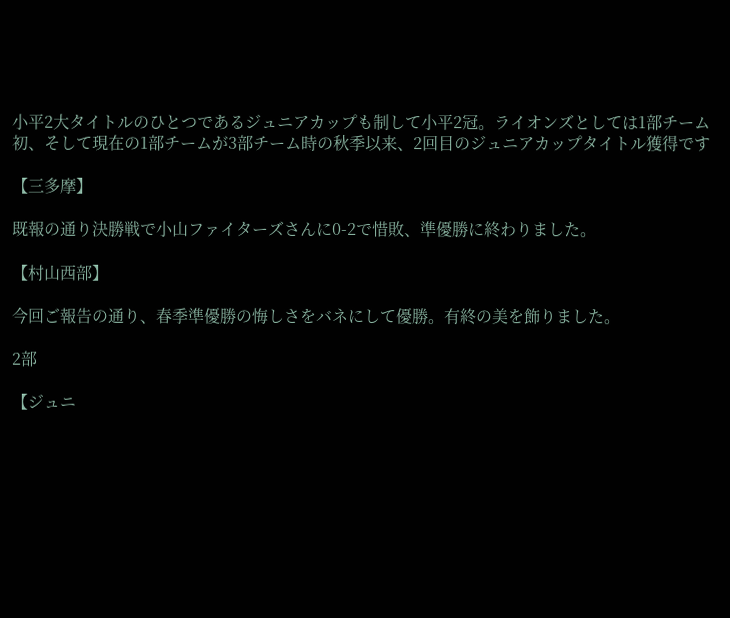小平2大タイトルのひとつであるジュニアカップも制して小平2冠。ライオンズとしては1部チーム初、そして現在の1部チームが3部チーム時の秋季以来、2回目のジュニアカップタイトル獲得です

【三多摩】

既報の通り決勝戦で小山ファイターズさんに0-2で惜敗、準優勝に終わりました。

【村山西部】

今回ご報告の通り、春季準優勝の悔しさをバネにして優勝。有終の美を飾りました。

2部

【ジュニ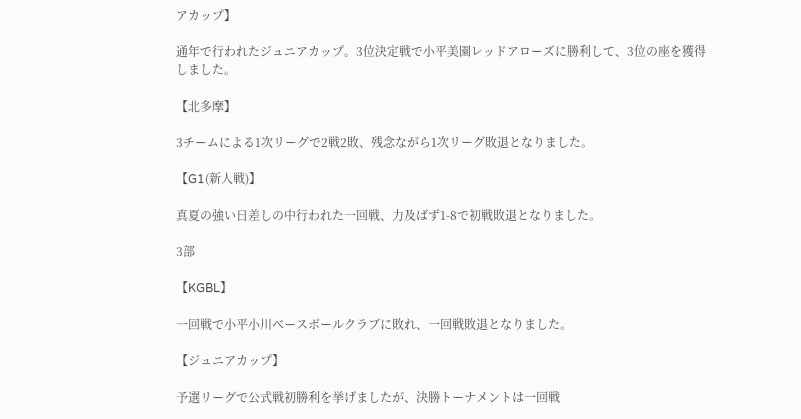アカップ】

通年で行われたジュニアカップ。3位決定戦で小平美園レッドアローズに勝利して、3位の座を獲得しました。

【北多摩】

3チームによる1次リーグで2戦2敗、残念ながら1次リーグ敗退となりました。

【G1(新人戦)】

真夏の強い日差しの中行われた一回戦、力及ばず1-8で初戦敗退となりました。

3部

【KGBL】

一回戦で小平小川ベースボールクラブに敗れ、一回戦敗退となりました。

【ジュニアカップ】

予選リーグで公式戦初勝利を挙げましたが、決勝トーナメントは一回戦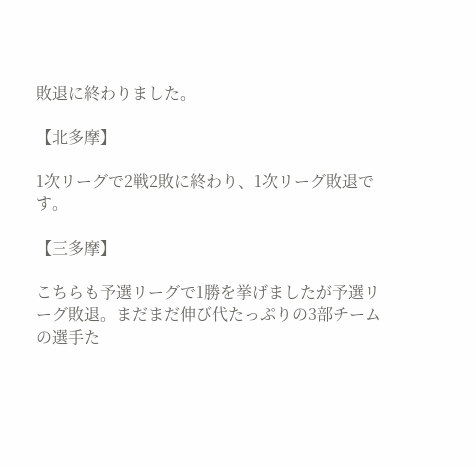敗退に終わりました。

【北多摩】

1次リーグで2戦2敗に終わり、1次リーグ敗退です。

【三多摩】

こちらも予選リーグで1勝を挙げましたが予選リーグ敗退。まだまだ伸び代たっぷりの3部チームの選手た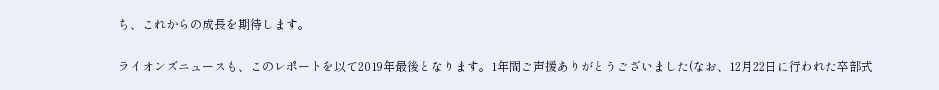ち、これからの成長を期待します。

ライオンズニュースも、このレポートを以て2019年最後となります。1年間ご声援ありがとうございました(なお、12月22日に行われた卒部式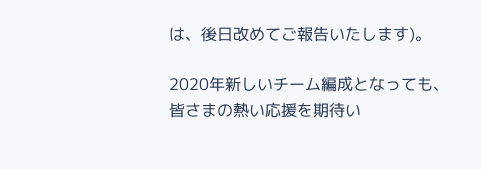は、後日改めてご報告いたします)。

2020年新しいチーム編成となっても、皆さまの熱い応援を期待い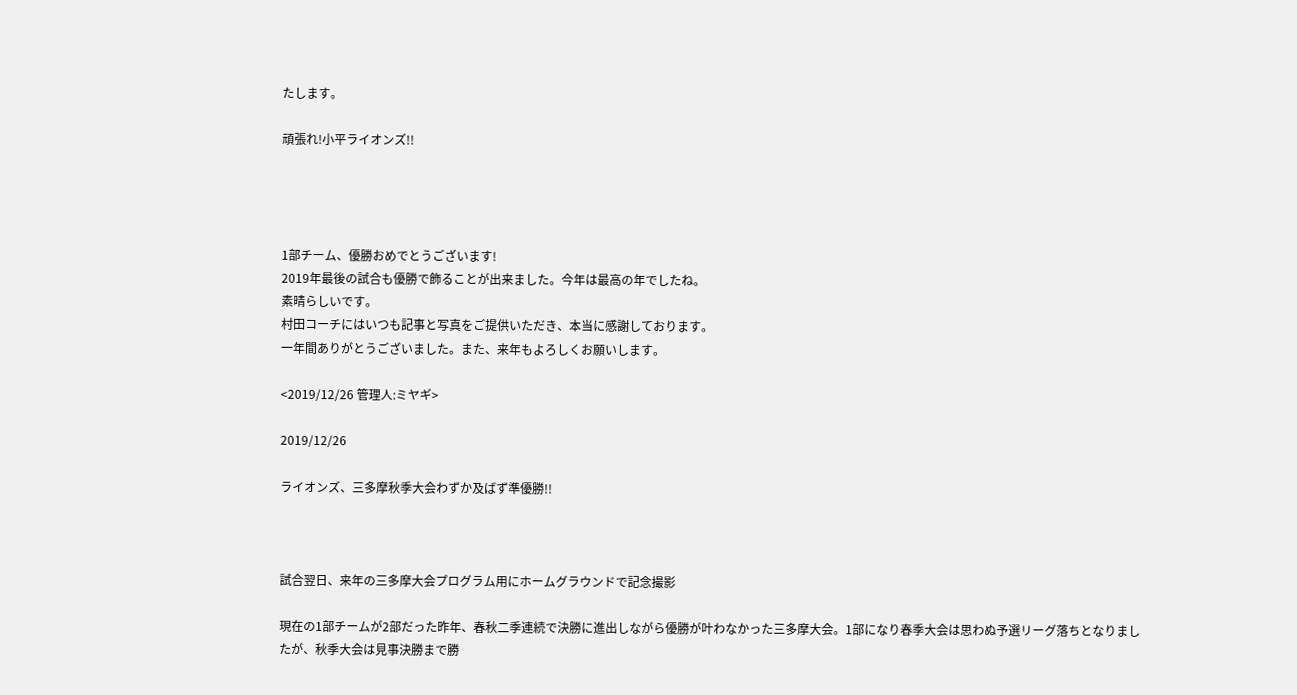たします。

頑張れ!小平ライオンズ!!




1部チーム、優勝おめでとうございます!
2019年最後の試合も優勝で飾ることが出来ました。今年は最高の年でしたね。
素晴らしいです。
村田コーチにはいつも記事と写真をご提供いただき、本当に感謝しております。
一年間ありがとうございました。また、来年もよろしくお願いします。

<2019/12/26 管理人:ミヤギ>

2019/12/26

ライオンズ、三多摩秋季大会わずか及ばず準優勝!!



試合翌日、来年の三多摩大会プログラム用にホームグラウンドで記念撮影

現在の1部チームが2部だった昨年、春秋二季連続で決勝に進出しながら優勝が叶わなかった三多摩大会。1部になり春季大会は思わぬ予選リーグ落ちとなりましたが、秋季大会は見事決勝まで勝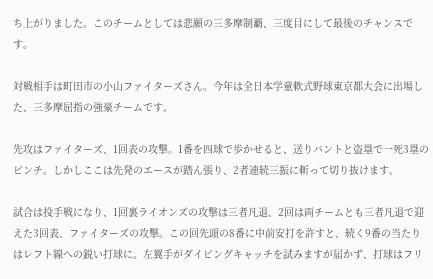ち上がりました。このチームとしては悲願の三多摩制覇、三度目にして最後のチャンスです。

対戦相手は町田市の小山ファイターズさん。今年は全日本学童軟式野球東京都大会に出場した、三多摩屈指の強豪チームです。

先攻はファイターズ、1回表の攻撃。1番を四球で歩かせると、送りバントと盗塁で一死3塁のピンチ。しかしここは先発のエースが踏ん張り、2者連続三振に斬って切り抜けます。

試合は投手戦になり、1回裏ライオンズの攻撃は三者凡退、2回は両チームとも三者凡退で迎えた3回表、ファイターズの攻撃。この回先頭の8番に中前安打を許すと、続く9番の当たりはレフト線への鋭い打球に。左翼手がダイビングキャッチを試みますが届かず、打球はフリ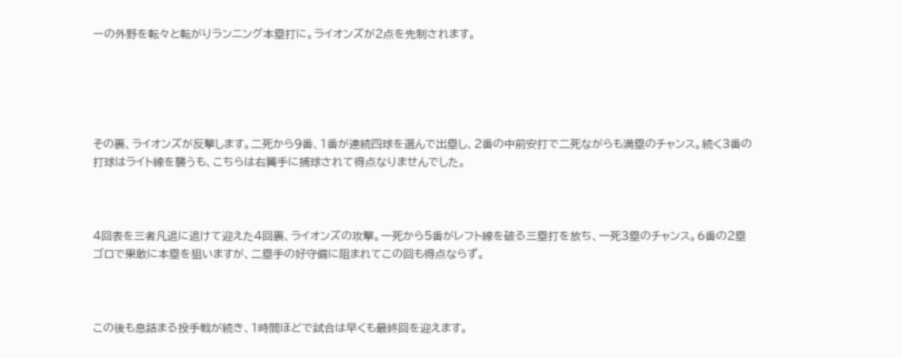ーの外野を転々と転がりランニング本塁打に。ライオンズが2点を先制されます。





その裏、ライオンズが反撃します。二死から9番、1番が連続四球を選んで出塁し、2番の中前安打で二死ながらも満塁のチャンス。続く3番の打球はライト線を襲うも、こちらは右翼手に捕球されて得点なりませんでした。



4回表を三者凡退に退けて迎えた4回裏、ライオンズの攻撃。一死から5番がレフト線を破る三塁打を放ち、一死3塁のチャンス。6番の2塁ゴロで果敢に本塁を狙いますが、二塁手の好守備に阻まれてこの回も得点ならず。



この後も息詰まる投手戦が続き、1時間ほどで試合は早くも最終回を迎えます。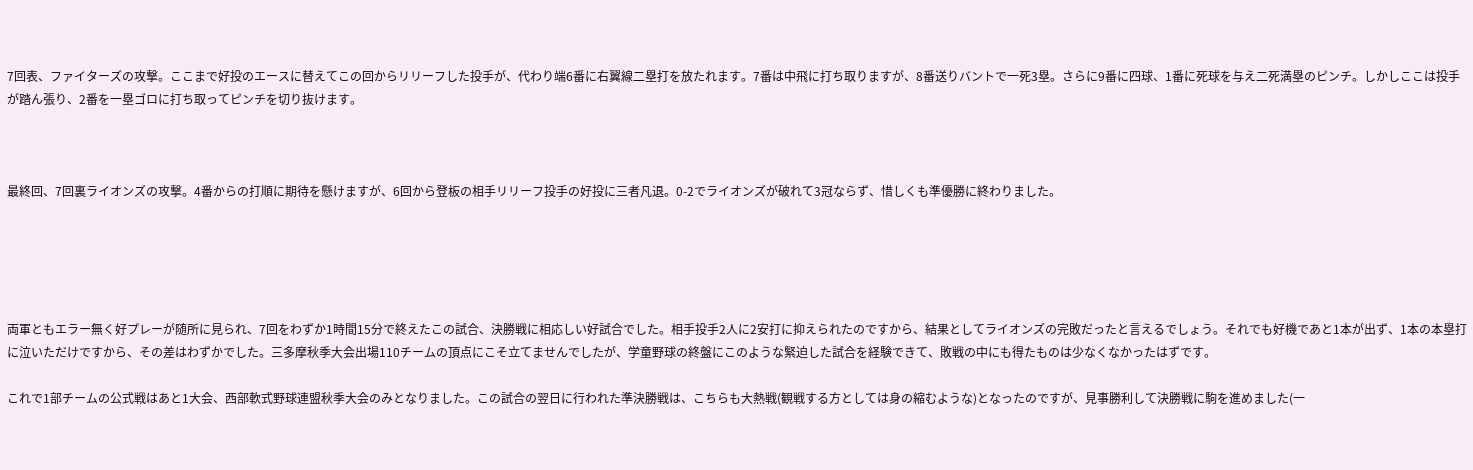7回表、ファイターズの攻撃。ここまで好投のエースに替えてこの回からリリーフした投手が、代わり端6番に右翼線二塁打を放たれます。7番は中飛に打ち取りますが、8番送りバントで一死3塁。さらに9番に四球、1番に死球を与え二死満塁のピンチ。しかしここは投手が踏ん張り、2番を一塁ゴロに打ち取ってピンチを切り抜けます。



最終回、7回裏ライオンズの攻撃。4番からの打順に期待を懸けますが、6回から登板の相手リリーフ投手の好投に三者凡退。0-2でライオンズが破れて3冠ならず、惜しくも準優勝に終わりました。





両軍ともエラー無く好プレーが随所に見られ、7回をわずか1時間15分で終えたこの試合、決勝戦に相応しい好試合でした。相手投手2人に2安打に抑えられたのですから、結果としてライオンズの完敗だったと言えるでしょう。それでも好機であと1本が出ず、1本の本塁打に泣いただけですから、その差はわずかでした。三多摩秋季大会出場110チームの頂点にこそ立てませんでしたが、学童野球の終盤にこのような緊迫した試合を経験できて、敗戦の中にも得たものは少なくなかったはずです。

これで1部チームの公式戦はあと1大会、西部軟式野球連盟秋季大会のみとなりました。この試合の翌日に行われた準決勝戦は、こちらも大熱戦(観戦する方としては身の縮むような)となったのですが、見事勝利して決勝戦に駒を進めました(一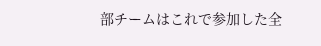部チームはこれで参加した全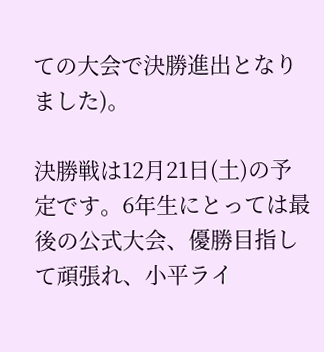ての大会で決勝進出となりました)。

決勝戦は12月21日(土)の予定です。6年生にとっては最後の公式大会、優勝目指して頑張れ、小平ライ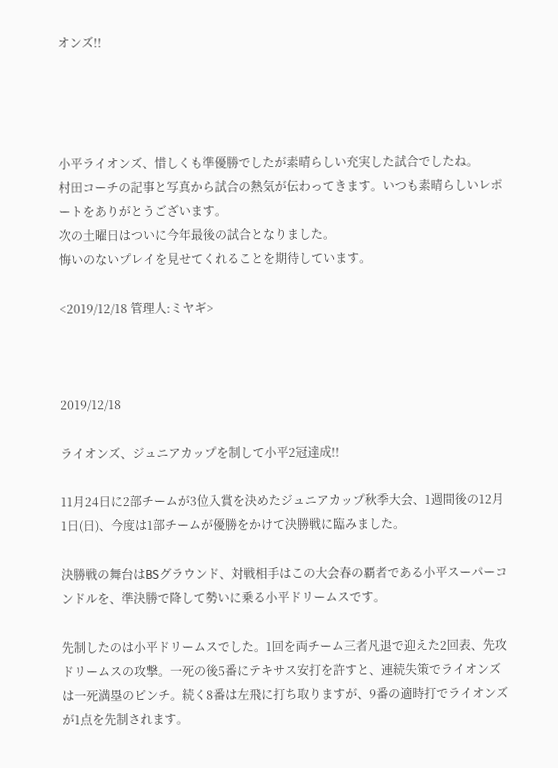オンズ!!




小平ライオンズ、惜しくも準優勝でしたが素晴らしい充実した試合でしたね。
村田コーチの記事と写真から試合の熱気が伝わってきます。いつも素晴らしいレポートをありがとうございます。
次の土曜日はついに今年最後の試合となりました。
悔いのないプレイを見せてくれることを期待しています。

<2019/12/18 管理人:ミヤギ>



2019/12/18

ライオンズ、ジュニアカップを制して小平2冠達成!!

11月24日に2部チームが3位入賞を決めたジュニアカップ秋季大会、1週間後の12月1日(日)、今度は1部チームが優勝をかけて決勝戦に臨みました。

決勝戦の舞台はBSグラウンド、対戦相手はこの大会春の覇者である小平スーパーコンドルを、準決勝で降して勢いに乗る小平ドリームスです。

先制したのは小平ドリームスでした。1回を両チーム三者凡退で迎えた2回表、先攻ドリームスの攻撃。一死の後5番にテキサス安打を許すと、連続失策でライオンズは一死満塁のピンチ。続く8番は左飛に打ち取りますが、9番の適時打でライオンズが1点を先制されます。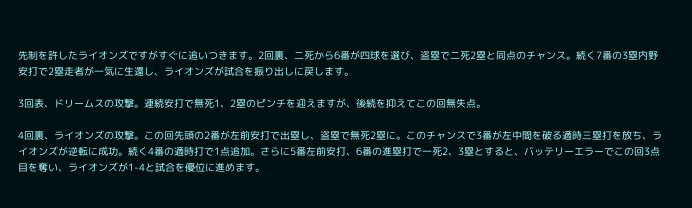先制を許したライオンズですがすぐに追いつきます。2回裏、二死から6番が四球を選び、盗塁で二死2塁と同点のチャンス。続く7番の3塁内野安打で2塁走者が一気に生還し、ライオンズが試合を振り出しに戻します。

3回表、ドリームスの攻撃。連続安打で無死1、2塁のピンチを迎えますが、後続を抑えてこの回無失点。

4回裏、ライオンズの攻撃。この回先頭の2番が左前安打で出塁し、盗塁で無死2塁に。このチャンスで3番が左中間を破る適時三塁打を放ち、ライオンズが逆転に成功。続く4番の適時打で1点追加。さらに5番左前安打、6番の進塁打で一死2、3塁とすると、バッテリーエラーでこの回3点目を奪い、ライオンズが1-4と試合を優位に進めます。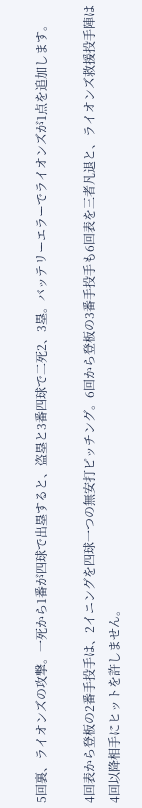5回裏、ライオンズの攻撃。一死から1番が四球で出塁すると、盗塁と3番四球で二死2、3塁。バッテリーエラーでライオンズが1点を追加します。

4回表から登板の2番手投手は、2イニングを四球一つの無安打ピッチング。6回から登板の3番手投手も6回表を三者凡退と、ライオンズ救援投手陣は4回以降相手にヒットを許しません。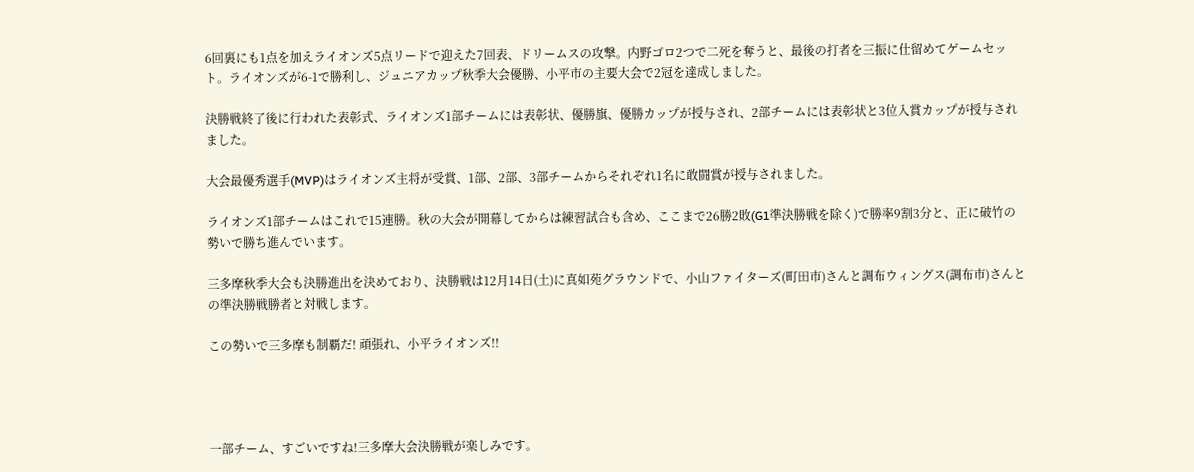6回裏にも1点を加えライオンズ5点リードで迎えた7回表、ドリームスの攻撃。内野ゴロ2つで二死を奪うと、最後の打者を三振に仕留めてゲームセット。ライオンズが6-1で勝利し、ジュニアカップ秋季大会優勝、小平市の主要大会で2冠を達成しました。

決勝戦終了後に行われた表彰式、ライオンズ1部チームには表彰状、優勝旗、優勝カップが授与され、2部チームには表彰状と3位入賞カップが授与されました。

大会最優秀選手(MVP)はライオンズ主将が受賞、1部、2部、3部チームからそれぞれ1名に敢闘賞が授与されました。

ライオンズ1部チームはこれで15連勝。秋の大会が開幕してからは練習試合も含め、ここまで26勝2敗(G1準決勝戦を除く)で勝率9割3分と、正に破竹の勢いで勝ち進んでいます。

三多摩秋季大会も決勝進出を決めており、決勝戦は12月14日(土)に真如苑グラウンドで、小山ファイターズ(町田市)さんと調布ウィングス(調布市)さんとの準決勝戦勝者と対戦します。

この勢いで三多摩も制覇だ! 頑張れ、小平ライオンズ!!




一部チーム、すごいですね!三多摩大会決勝戦が楽しみです。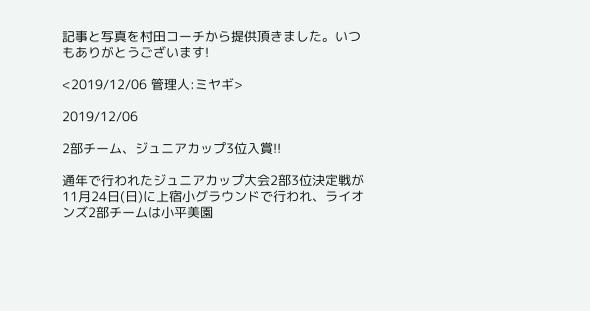記事と写真を村田コーチから提供頂きました。いつもありがとうございます!

<2019/12/06 管理人:ミヤギ>

2019/12/06

2部チーム、ジュニアカップ3位入賞!!

通年で行われたジュニアカップ大会2部3位決定戦が11月24日(日)に上宿小グラウンドで行われ、ライオンズ2部チームは小平美園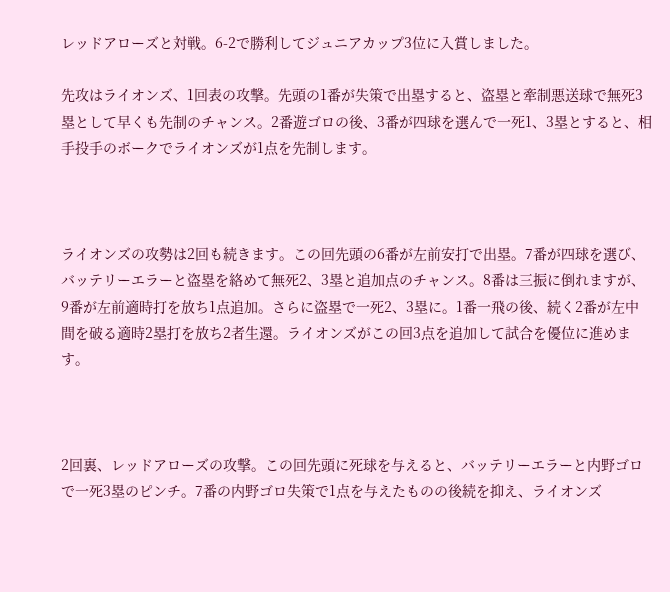レッドアローズと対戦。6-2で勝利してジュニアカップ3位に入賞しました。

先攻はライオンズ、1回表の攻撃。先頭の1番が失策で出塁すると、盗塁と牽制悪送球で無死3塁として早くも先制のチャンス。2番遊ゴロの後、3番が四球を選んで一死1、3塁とすると、相手投手のボークでライオンズが1点を先制します。



ライオンズの攻勢は2回も続きます。この回先頭の6番が左前安打で出塁。7番が四球を選び、バッテリーエラーと盗塁を絡めて無死2、3塁と追加点のチャンス。8番は三振に倒れますが、9番が左前適時打を放ち1点追加。さらに盗塁で一死2、3塁に。1番一飛の後、続く2番が左中間を破る適時2塁打を放ち2者生還。ライオンズがこの回3点を追加して試合を優位に進めます。



2回裏、レッドアローズの攻撃。この回先頭に死球を与えると、バッテリーエラーと内野ゴロで一死3塁のピンチ。7番の内野ゴロ失策で1点を与えたものの後続を抑え、ライオンズ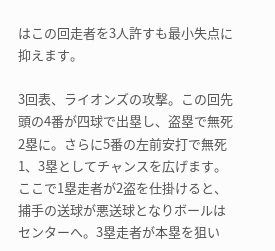はこの回走者を3人許すも最小失点に抑えます。

3回表、ライオンズの攻撃。この回先頭の4番が四球で出塁し、盗塁で無死2塁に。さらに5番の左前安打で無死1、3塁としてチャンスを広げます。ここで1塁走者が2盗を仕掛けると、捕手の送球が悪送球となりボールはセンターへ。3塁走者が本塁を狙い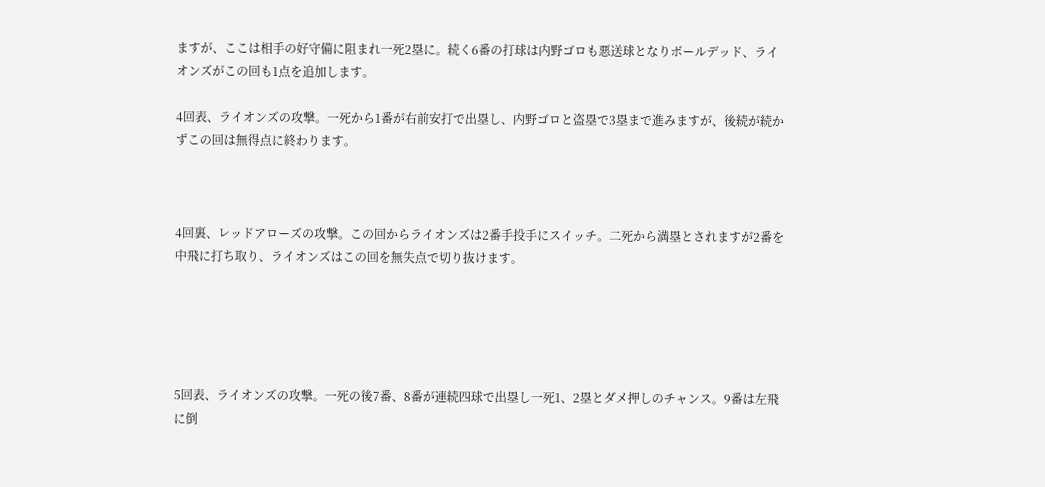ますが、ここは相手の好守備に阻まれ一死2塁に。続く6番の打球は内野ゴロも悪送球となりボールデッド、ライオンズがこの回も1点を追加します。

4回表、ライオンズの攻撃。一死から1番が右前安打で出塁し、内野ゴロと盗塁で3塁まで進みますが、後続が続かずこの回は無得点に終わります。



4回裏、レッドアローズの攻撃。この回からライオンズは2番手投手にスイッチ。二死から満塁とされますが2番を中飛に打ち取り、ライオンズはこの回を無失点で切り抜けます。





5回表、ライオンズの攻撃。一死の後7番、8番が連続四球で出塁し一死1、2塁とダメ押しのチャンス。9番は左飛に倒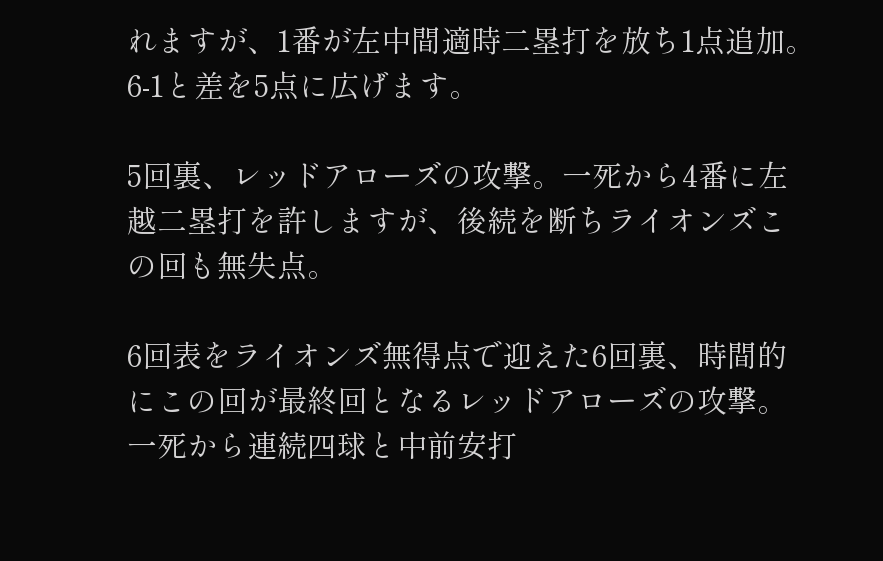れますが、1番が左中間適時二塁打を放ち1点追加。6-1と差を5点に広げます。

5回裏、レッドアローズの攻撃。一死から4番に左越二塁打を許しますが、後続を断ちライオンズこの回も無失点。

6回表をライオンズ無得点で迎えた6回裏、時間的にこの回が最終回となるレッドアローズの攻撃。一死から連続四球と中前安打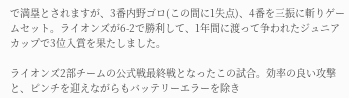で満塁とされますが、3番内野ゴロ(この間に1失点)、4番を三振に斬りゲームセット。ライオンズが6-2で勝利して、1年間に渡って争われたジュニアカップで3位入賞を果たしました。

ライオンズ2部チームの公式戦最終戦となったこの試合。効率の良い攻撃と、ピンチを迎えながらもバッテリーエラーを除き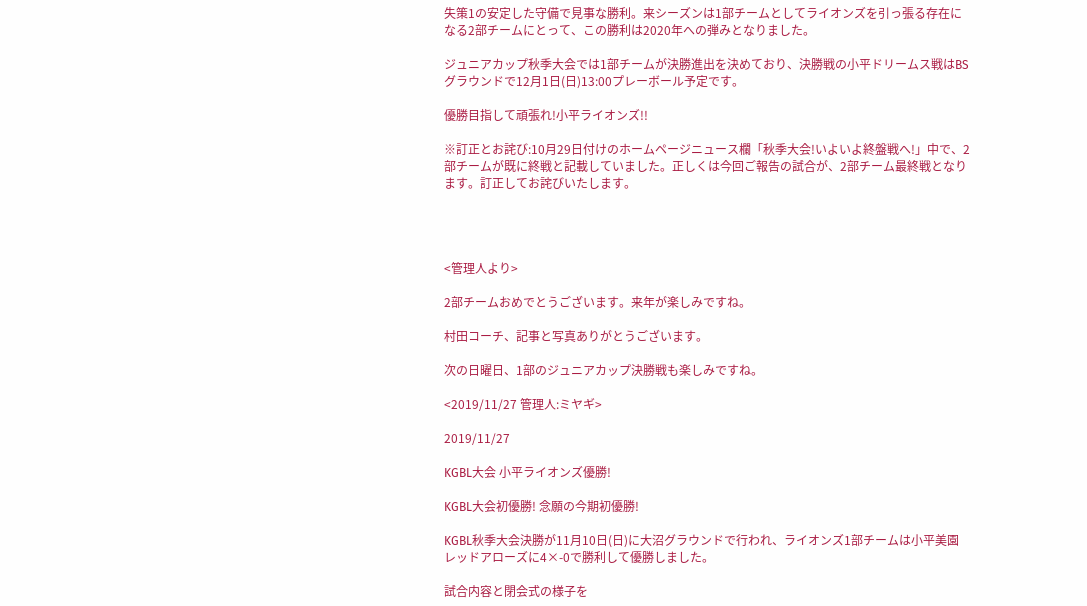失策1の安定した守備で見事な勝利。来シーズンは1部チームとしてライオンズを引っ張る存在になる2部チームにとって、この勝利は2020年への弾みとなりました。

ジュニアカップ秋季大会では1部チームが決勝進出を決めており、決勝戦の小平ドリームス戦はBSグラウンドで12月1日(日)13:00プレーボール予定です。

優勝目指して頑張れ!小平ライオンズ!!

※訂正とお詫び:10月29日付けのホームページニュース欄「秋季大会!いよいよ終盤戦へ!」中で、2部チームが既に終戦と記載していました。正しくは今回ご報告の試合が、2部チーム最終戦となります。訂正してお詫びいたします。




<管理人より>

2部チームおめでとうございます。来年が楽しみですね。

村田コーチ、記事と写真ありがとうございます。

次の日曜日、1部のジュニアカップ決勝戦も楽しみですね。

<2019/11/27 管理人:ミヤギ>

2019/11/27

KGBL大会 小平ライオンズ優勝!

KGBL大会初優勝! 念願の今期初優勝!

KGBL秋季大会決勝が11月10日(日)に大沼グラウンドで行われ、ライオンズ1部チームは小平美園レッドアローズに4×-0で勝利して優勝しました。

試合内容と閉会式の様子を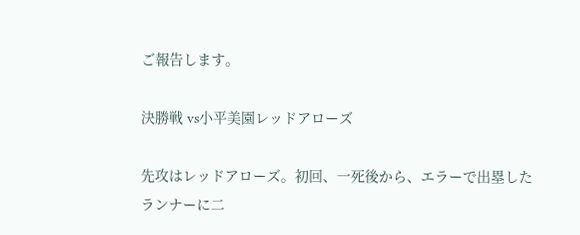ご報告します。

決勝戦 vs小平美園レッドアローズ

先攻はレッドアローズ。初回、一死後から、エラーで出塁したランナーに二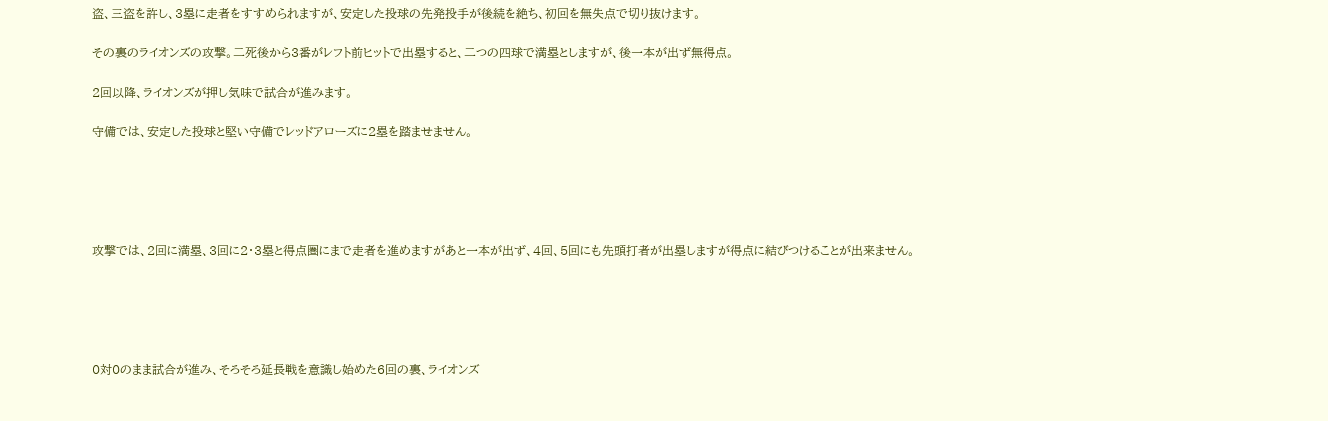盗、三盗を許し、3塁に走者をすすめられますが、安定した投球の先発投手が後続を絶ち、初回を無失点で切り抜けます。

その裏のライオンズの攻撃。二死後から3番がレフト前ヒットで出塁すると、二つの四球で満塁としますが、後一本が出ず無得点。

2回以降、ライオンズが押し気味で試合が進みます。

守備では、安定した投球と堅い守備でレッドアローズに2塁を踏ませません。





攻撃では、2回に満塁、3回に2・3塁と得点圏にまで走者を進めますがあと一本が出ず、4回、5回にも先頭打者が出塁しますが得点に結びつけることが出来ません。





0対0のまま試合が進み、そろそろ延長戦を意識し始めた6回の裏、ライオンズ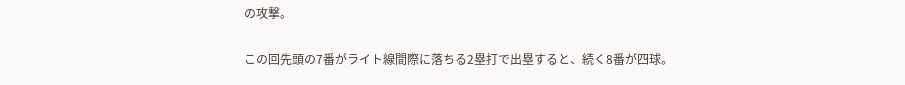の攻撃。

この回先頭の7番がライト線間際に落ちる2塁打で出塁すると、続く8番が四球。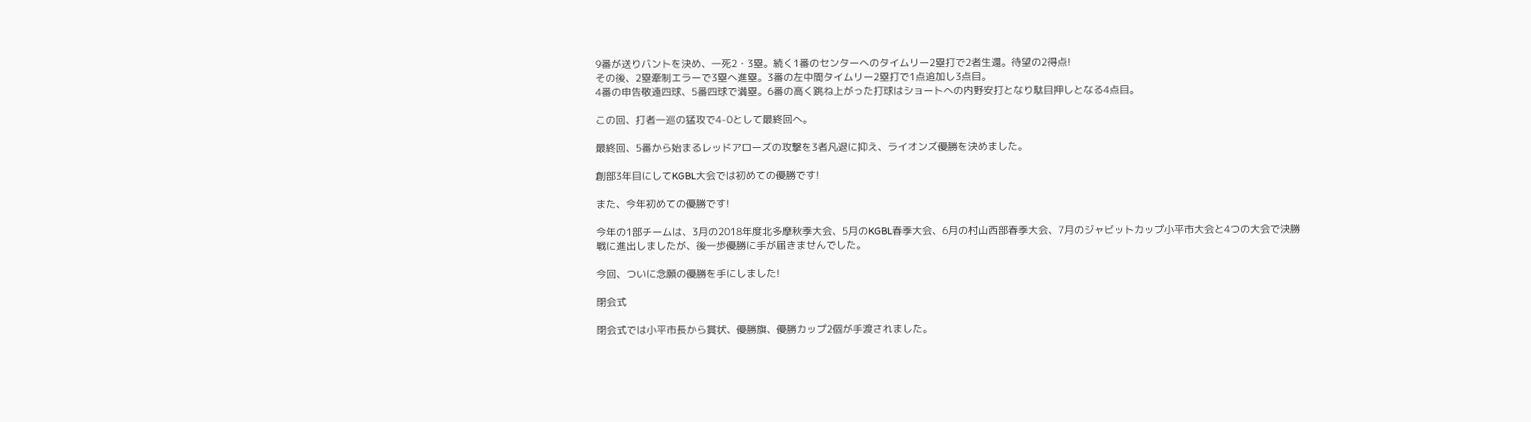9番が送りバントを決め、一死2・3塁。続く1番のセンターへのタイムリー2塁打で2者生還。待望の2得点!
その後、2塁牽制エラーで3塁へ進塁。3番の左中間タイムリー2塁打で1点追加し3点目。
4番の申告敬遠四球、5番四球で満塁。6番の高く跳ね上がった打球はショートへの内野安打となり駄目押しとなる4点目。

この回、打者一巡の猛攻で4-0として最終回へ。

最終回、5番から始まるレッドアローズの攻撃を3者凡退に抑え、ライオンズ優勝を決めました。

創部3年目にしてKGBL大会では初めての優勝です!

また、今年初めての優勝です!

今年の1部チームは、3月の2018年度北多摩秋季大会、5月のKGBL春季大会、6月の村山西部春季大会、7月のジャビットカップ小平市大会と4つの大会で決勝戦に進出しましたが、後一歩優勝に手が届きませんでした。

今回、ついに念願の優勝を手にしました!

閉会式

閉会式では小平市長から賞状、優勝旗、優勝カップ2個が手渡されました。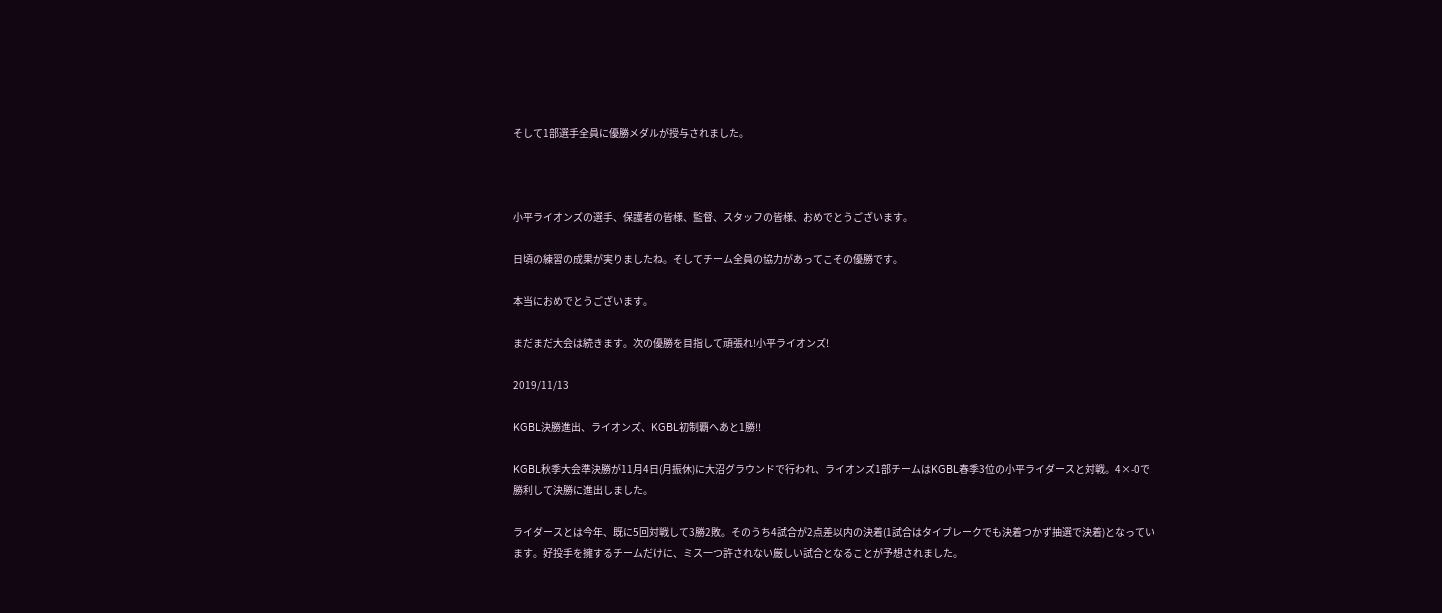そして1部選手全員に優勝メダルが授与されました。



小平ライオンズの選手、保護者の皆様、監督、スタッフの皆様、おめでとうございます。

日頃の練習の成果が実りましたね。そしてチーム全員の協力があってこその優勝です。

本当におめでとうございます。

まだまだ大会は続きます。次の優勝を目指して頑張れ!小平ライオンズ!

2019/11/13

KGBL決勝進出、ライオンズ、KGBL初制覇へあと1勝!!

KGBL秋季大会準決勝が11月4日(月振休)に大沼グラウンドで行われ、ライオンズ1部チームはKGBL春季3位の小平ライダースと対戦。4×-0で勝利して決勝に進出しました。

ライダースとは今年、既に5回対戦して3勝2敗。そのうち4試合が2点差以内の決着(1試合はタイブレークでも決着つかず抽選で決着)となっています。好投手を擁するチームだけに、ミス一つ許されない厳しい試合となることが予想されました。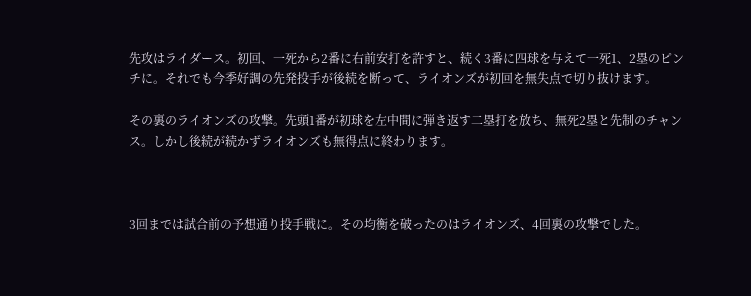先攻はライダース。初回、一死から2番に右前安打を許すと、続く3番に四球を与えて一死1、2塁のピンチに。それでも今季好調の先発投手が後続を断って、ライオンズが初回を無失点で切り抜けます。

その裏のライオンズの攻撃。先頭1番が初球を左中間に弾き返す二塁打を放ち、無死2塁と先制のチャンス。しかし後続が続かずライオンズも無得点に終わります。



3回までは試合前の予想通り投手戦に。その均衡を破ったのはライオンズ、4回裏の攻撃でした。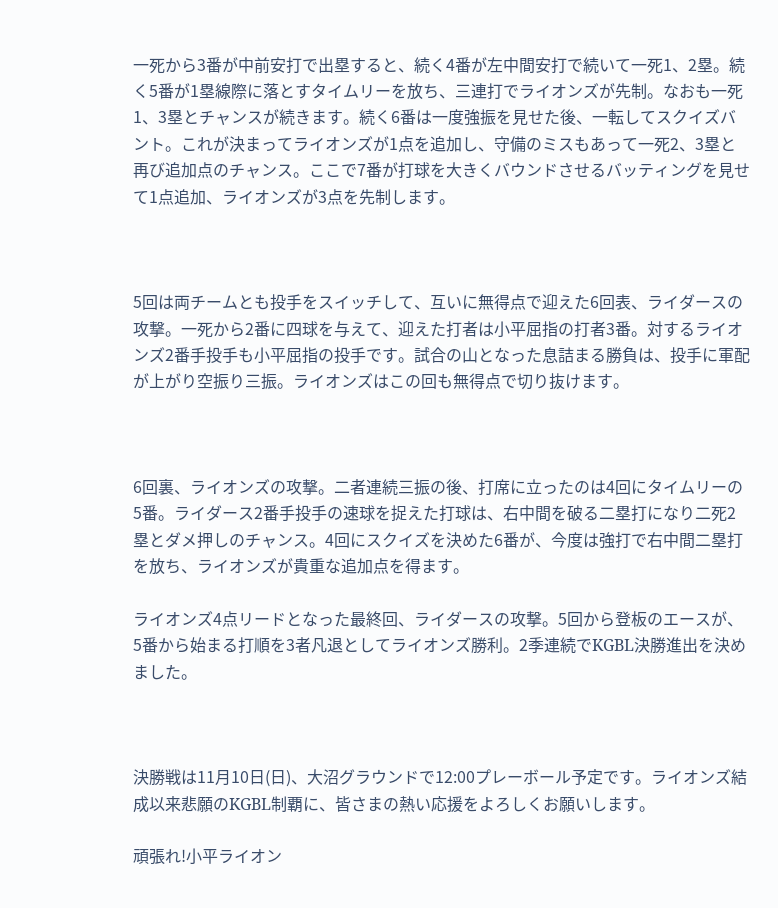一死から3番が中前安打で出塁すると、続く4番が左中間安打で続いて一死1、2塁。続く5番が1塁線際に落とすタイムリーを放ち、三連打でライオンズが先制。なおも一死1、3塁とチャンスが続きます。続く6番は一度強振を見せた後、一転してスクイズバント。これが決まってライオンズが1点を追加し、守備のミスもあって一死2、3塁と再び追加点のチャンス。ここで7番が打球を大きくバウンドさせるバッティングを見せて1点追加、ライオンズが3点を先制します。



5回は両チームとも投手をスイッチして、互いに無得点で迎えた6回表、ライダースの攻撃。一死から2番に四球を与えて、迎えた打者は小平屈指の打者3番。対するライオンズ2番手投手も小平屈指の投手です。試合の山となった息詰まる勝負は、投手に軍配が上がり空振り三振。ライオンズはこの回も無得点で切り抜けます。



6回裏、ライオンズの攻撃。二者連続三振の後、打席に立ったのは4回にタイムリーの5番。ライダース2番手投手の速球を捉えた打球は、右中間を破る二塁打になり二死2塁とダメ押しのチャンス。4回にスクイズを決めた6番が、今度は強打で右中間二塁打を放ち、ライオンズが貴重な追加点を得ます。

ライオンズ4点リードとなった最終回、ライダースの攻撃。5回から登板のエースが、5番から始まる打順を3者凡退としてライオンズ勝利。2季連続でKGBL決勝進出を決めました。



決勝戦は11月10日(日)、大沼グラウンドで12:00プレーボール予定です。ライオンズ結成以来悲願のKGBL制覇に、皆さまの熱い応援をよろしくお願いします。

頑張れ!小平ライオン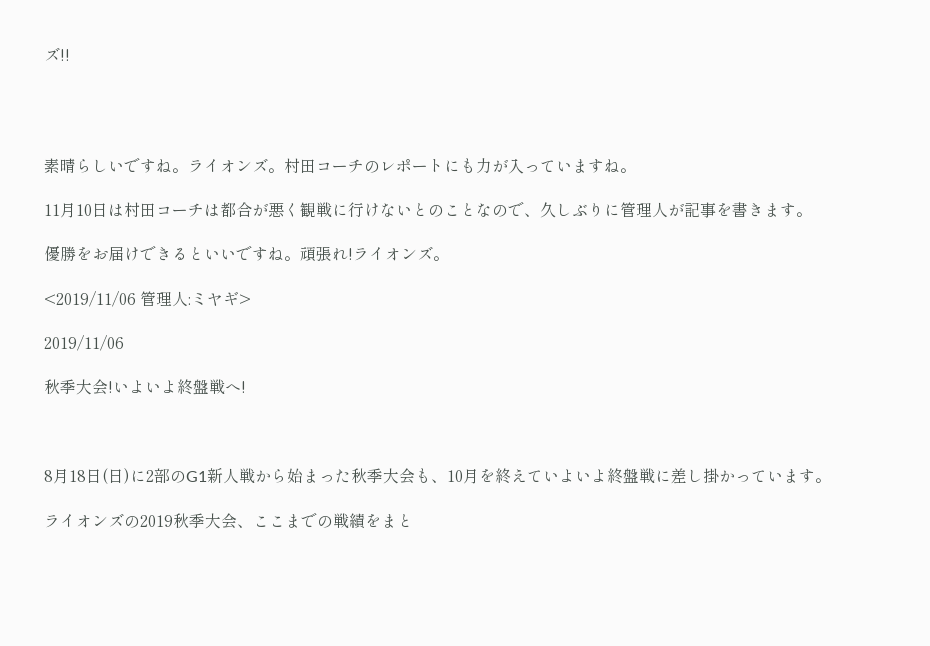ズ!!




素晴らしいですね。ライオンズ。村田コーチのレポートにも力が入っていますね。

11月10日は村田コーチは都合が悪く観戦に行けないとのことなので、久しぶりに管理人が記事を書きます。

優勝をお届けできるといいですね。頑張れ!ライオンズ。

<2019/11/06 管理人:ミヤギ>

2019/11/06

秋季大会!いよいよ終盤戦へ!



8月18日(日)に2部のG1新人戦から始まった秋季大会も、10月を終えていよいよ終盤戦に差し掛かっています。

ライオンズの2019秋季大会、ここまでの戦績をまと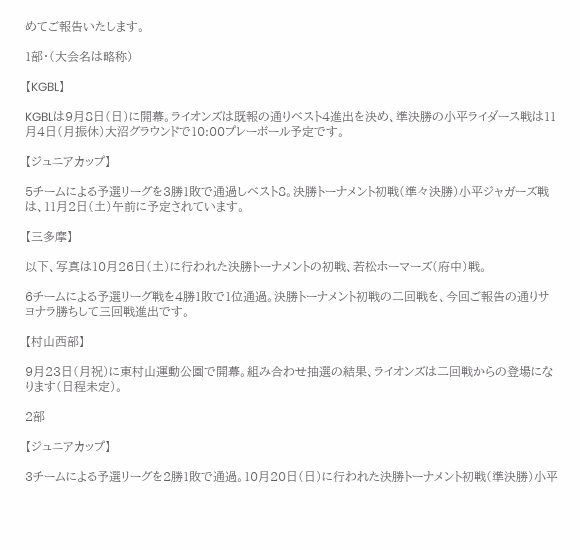めてご報告いたします。

1部・(大会名は略称)

【KGBL】

KGBLは9月8日(日)に開幕。ライオンズは既報の通りベスト4進出を決め、準決勝の小平ライダース戦は11月4日(月振休)大沼グラウンドで10:00プレーボール予定です。

【ジュニアカップ】

5チームによる予選リーグを3勝1敗で通過しベスト8。決勝トーナメント初戦(準々決勝)小平ジャガーズ戦は、11月2日(土)午前に予定されています。

【三多摩】

以下、写真は10月26日(土)に行われた決勝トーナメントの初戦、若松ホーマーズ(府中)戦。

6チームによる予選リーグ戦を4勝1敗で1位通過。決勝トーナメント初戦の二回戦を、今回ご報告の通りサヨナラ勝ちして三回戦進出です。

【村山西部】

9月23日(月祝)に東村山運動公園で開幕。組み合わせ抽選の結果、ライオンズは二回戦からの登場になります(日程未定)。

2部

【ジュニアカップ】

3チームによる予選リーグを2勝1敗で通過。10月20日(日)に行われた決勝トーナメント初戦(準決勝)小平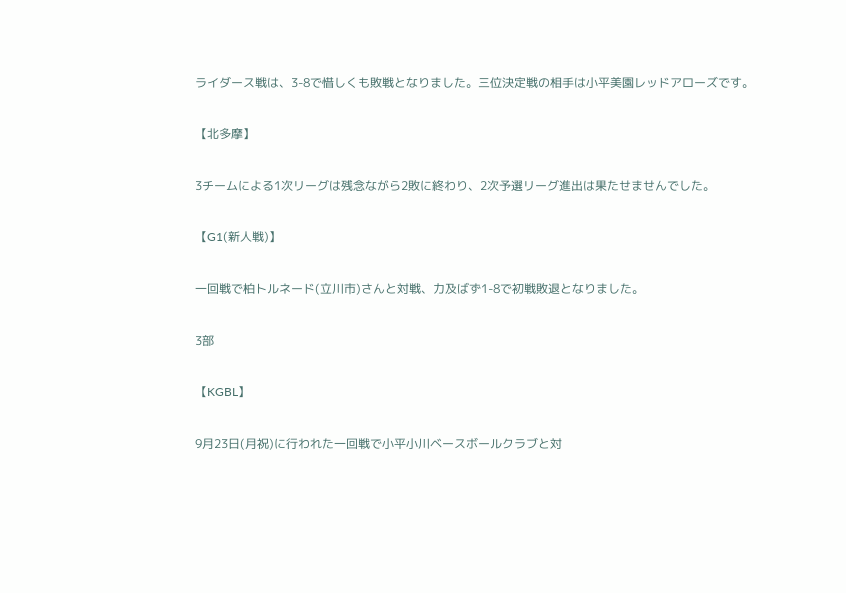ライダース戦は、3-8で惜しくも敗戦となりました。三位決定戦の相手は小平美園レッドアローズです。

【北多摩】

3チームによる1次リーグは残念ながら2敗に終わり、2次予選リーグ進出は果たせませんでした。

【G1(新人戦)】

一回戦で柏トルネード(立川市)さんと対戦、力及ばず1-8で初戦敗退となりました。

3部

【KGBL】

9月23日(月祝)に行われた一回戦で小平小川ベースボールクラブと対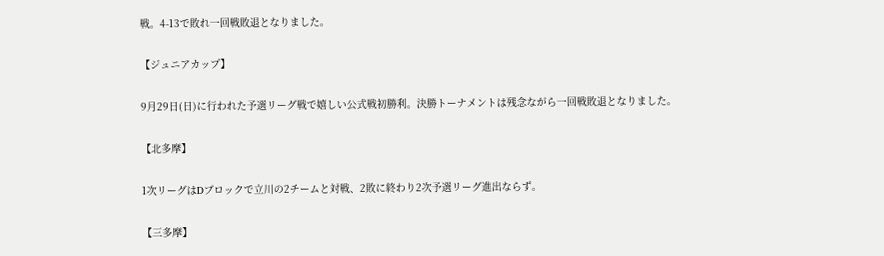戦。4-13で敗れ一回戦敗退となりました。

【ジュニアカップ】

9月29日(日)に行われた予選リーグ戦で嬉しい公式戦初勝利。決勝トーナメントは残念ながら一回戦敗退となりました。

【北多摩】

1次リーグはDブロックで立川の2チームと対戦、2敗に終わり2次予選リーグ進出ならず。

【三多摩】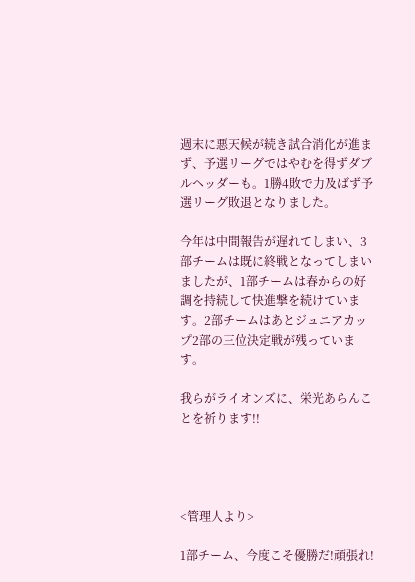週末に悪天候が続き試合消化が進まず、予選リーグではやむを得ずダブルヘッダーも。1勝4敗で力及ばず予選リーグ敗退となりました。

今年は中間報告が遅れてしまい、3部チームは既に終戦となってしまいましたが、1部チームは春からの好調を持続して快進撃を続けています。2部チームはあとジュニアカップ2部の三位決定戦が残っています。

我らがライオンズに、栄光あらんことを祈ります!!




<管理人より>

1部チーム、今度こそ優勝だ!頑張れ!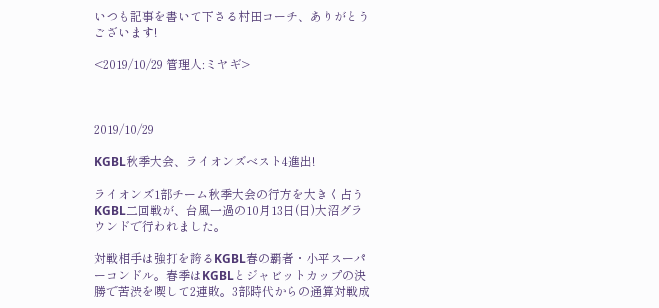いつも記事を書いて下さる村田コーチ、ありがとうございます!

<2019/10/29 管理人:ミヤギ>



2019/10/29

KGBL秋季大会、ライオンズベスト4進出!

ライオンズ1部チーム秋季大会の行方を大きく占うKGBL二回戦が、台風一過の10月13日(日)大沼グラウンドで行われました。

対戦相手は強打を誇るKGBL春の覇者・小平スーパーコンドル。春季はKGBLとジャビットカップの決勝で苦渋を喫して2連敗。3部時代からの通算対戦成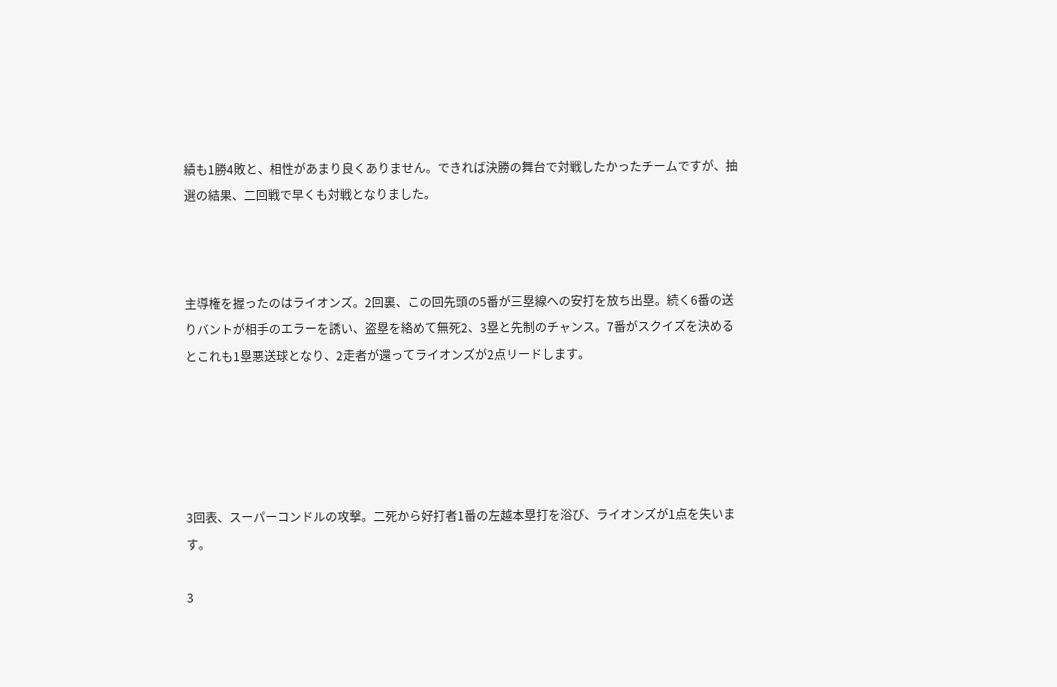績も1勝4敗と、相性があまり良くありません。できれば決勝の舞台で対戦したかったチームですが、抽選の結果、二回戦で早くも対戦となりました。



主導権を握ったのはライオンズ。2回裏、この回先頭の5番が三塁線への安打を放ち出塁。続く6番の送りバントが相手のエラーを誘い、盗塁を絡めて無死2、3塁と先制のチャンス。7番がスクイズを決めるとこれも1塁悪送球となり、2走者が還ってライオンズが2点リードします。





3回表、スーパーコンドルの攻撃。二死から好打者1番の左越本塁打を浴び、ライオンズが1点を失います。

3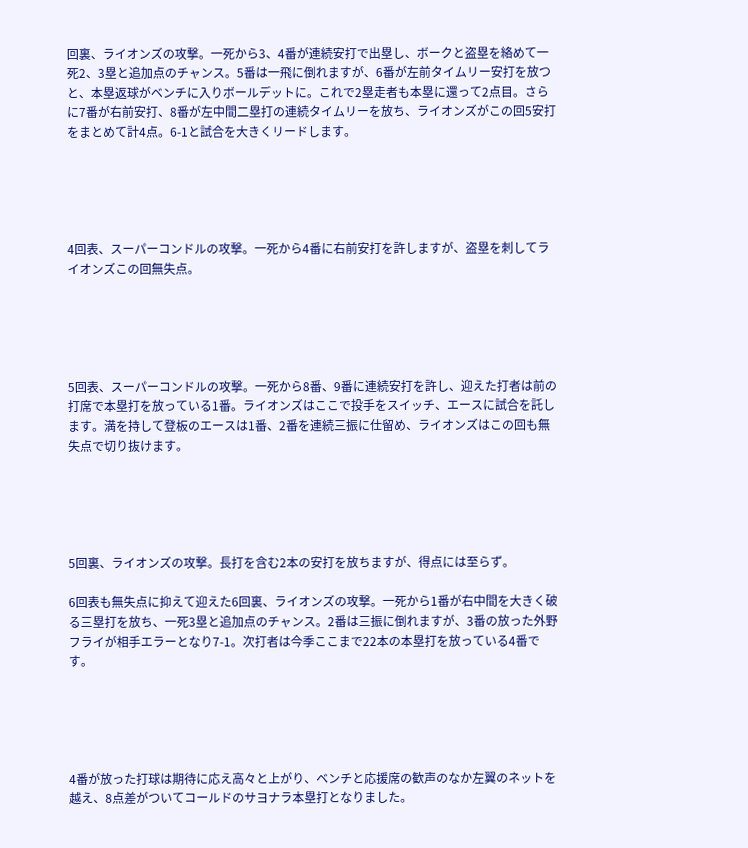回裏、ライオンズの攻撃。一死から3、4番が連続安打で出塁し、ボークと盗塁を絡めて一死2、3塁と追加点のチャンス。5番は一飛に倒れますが、6番が左前タイムリー安打を放つと、本塁返球がベンチに入りボールデットに。これで2塁走者も本塁に還って2点目。さらに7番が右前安打、8番が左中間二塁打の連続タイムリーを放ち、ライオンズがこの回5安打をまとめて計4点。6-1と試合を大きくリードします。





4回表、スーパーコンドルの攻撃。一死から4番に右前安打を許しますが、盗塁を刺してライオンズこの回無失点。





5回表、スーパーコンドルの攻撃。一死から8番、9番に連続安打を許し、迎えた打者は前の打席で本塁打を放っている1番。ライオンズはここで投手をスイッチ、エースに試合を託します。満を持して登板のエースは1番、2番を連続三振に仕留め、ライオンズはこの回も無失点で切り抜けます。





5回裏、ライオンズの攻撃。長打を含む2本の安打を放ちますが、得点には至らず。

6回表も無失点に抑えて迎えた6回裏、ライオンズの攻撃。一死から1番が右中間を大きく破る三塁打を放ち、一死3塁と追加点のチャンス。2番は三振に倒れますが、3番の放った外野フライが相手エラーとなり7-1。次打者は今季ここまで22本の本塁打を放っている4番です。





4番が放った打球は期待に応え高々と上がり、ベンチと応援席の歓声のなか左翼のネットを越え、8点差がついてコールドのサヨナラ本塁打となりました。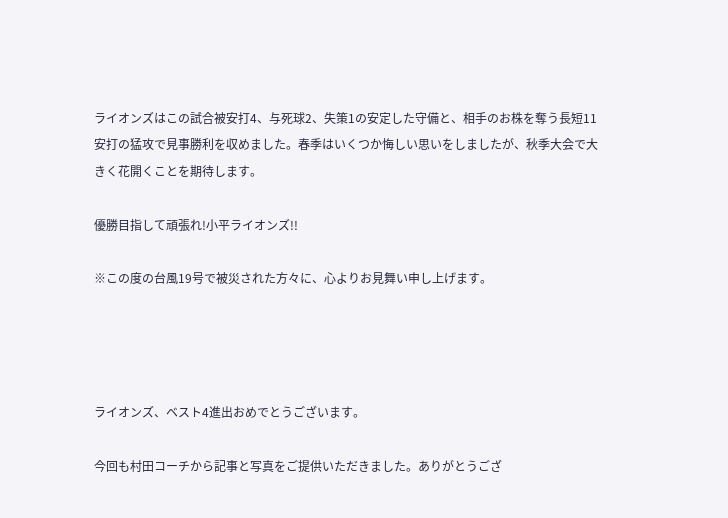ライオンズはこの試合被安打4、与死球2、失策1の安定した守備と、相手のお株を奪う長短11安打の猛攻で見事勝利を収めました。春季はいくつか悔しい思いをしましたが、秋季大会で大きく花開くことを期待します。

優勝目指して頑張れ!小平ライオンズ!!

※この度の台風19号で被災された方々に、心よりお見舞い申し上げます。




ライオンズ、ベスト4進出おめでとうございます。

今回も村田コーチから記事と写真をご提供いただきました。ありがとうござ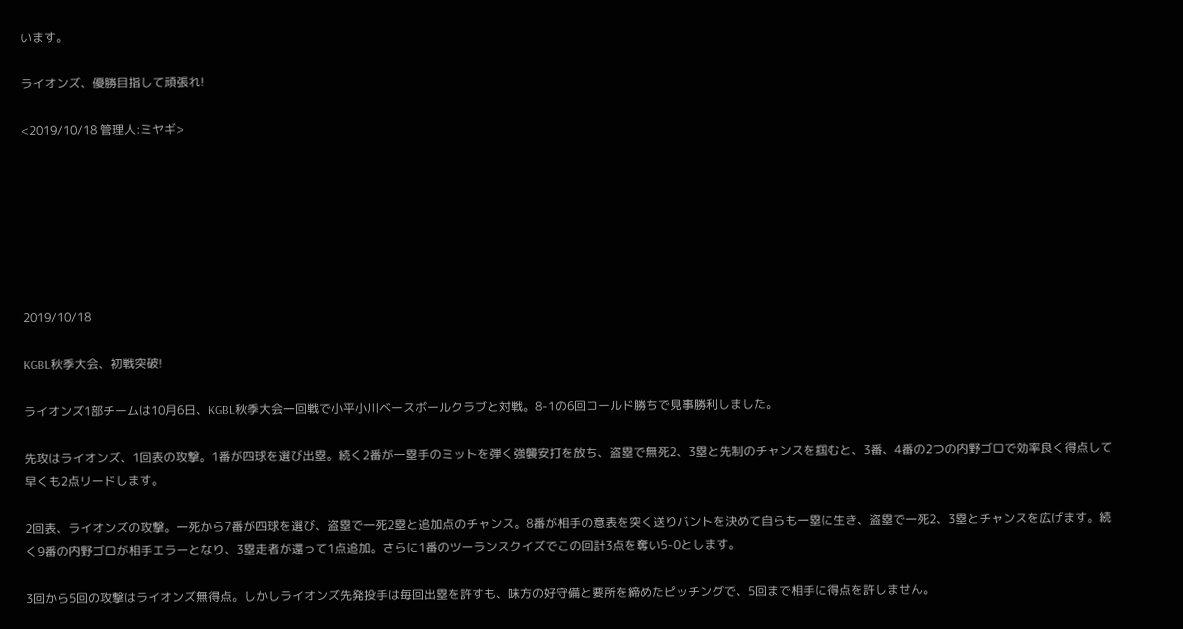います。

ライオンズ、優勝目指して頑張れ!

<2019/10/18 管理人:ミヤギ>







2019/10/18

KGBL秋季大会、初戦突破!

ライオンズ1部チームは10月6日、KGBL秋季大会一回戦で小平小川ベースボールクラブと対戦。8-1の6回コールド勝ちで見事勝利しました。

先攻はライオンズ、1回表の攻撃。1番が四球を選び出塁。続く2番が一塁手のミットを弾く強襲安打を放ち、盗塁で無死2、3塁と先制のチャンスを掴むと、3番、4番の2つの内野ゴロで効率良く得点して早くも2点リードします。

2回表、ライオンズの攻撃。一死から7番が四球を選び、盗塁で一死2塁と追加点のチャンス。8番が相手の意表を突く送りバントを決めて自らも一塁に生き、盗塁で一死2、3塁とチャンスを広げます。続く9番の内野ゴロが相手エラーとなり、3塁走者が還って1点追加。さらに1番のツーランスクイズでこの回計3点を奪い5-0とします。

3回から5回の攻撃はライオンズ無得点。しかしライオンズ先発投手は毎回出塁を許すも、味方の好守備と要所を締めたピッチングで、5回まで相手に得点を許しません。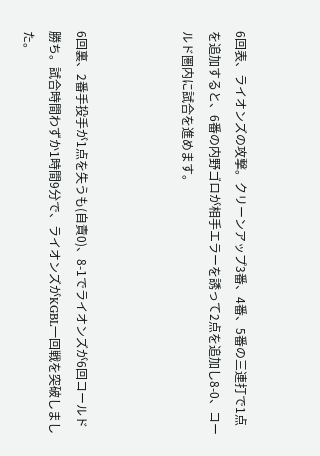6回表、ライオンズの攻撃。クリーンアップ3番、4番、5番の三連打で1点を追加すると、6番の内野ゴロが相手エラーを誘って2点を追加し8-0、コールド圏内に試合を進めます。



6回裏、2番手投手が1点を失うも(自責0)、8-1でライオンズが6回コールド勝ち。試合時間わずか1時間9分で、ライオンズがKGBL一回戦を突破しました。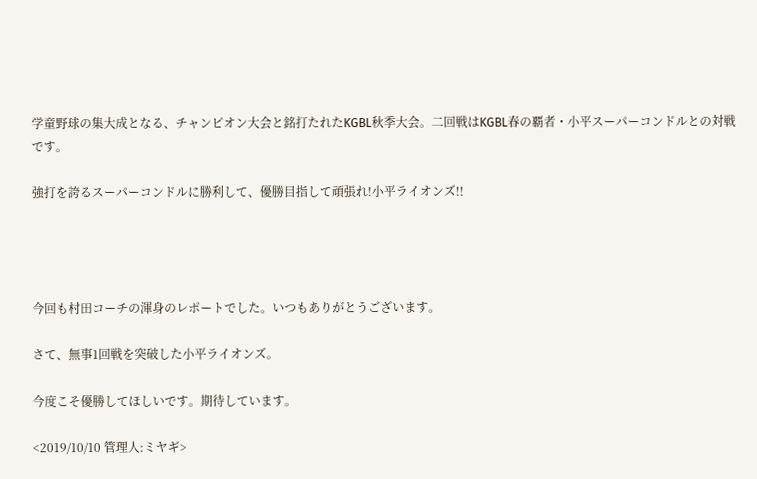学童野球の集大成となる、チャンピオン大会と銘打たれたKGBL秋季大会。二回戦はKGBL春の覇者・小平スーパーコンドルとの対戦です。

強打を誇るスーパーコンドルに勝利して、優勝目指して頑張れ!小平ライオンズ!!




今回も村田コーチの渾身のレポートでした。いつもありがとうございます。

さて、無事1回戦を突破した小平ライオンズ。

今度こそ優勝してほしいです。期待しています。

<2019/10/10 管理人:ミヤギ>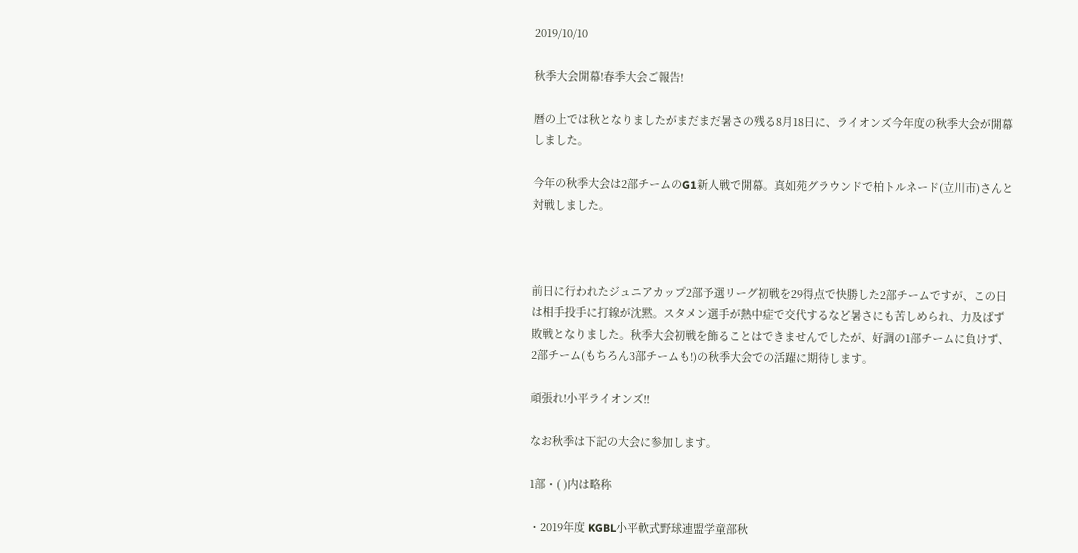2019/10/10

秋季大会開幕!春季大会ご報告!

暦の上では秋となりましたがまだまだ暑さの残る8月18日に、ライオンズ今年度の秋季大会が開幕しました。

今年の秋季大会は2部チームのG1新人戦で開幕。真如苑グラウンドで柏トルネード(立川市)さんと対戦しました。



前日に行われたジュニアカップ2部予選リーグ初戦を29得点で快勝した2部チームですが、この日は相手投手に打線が沈黙。スタメン選手が熱中症で交代するなど暑さにも苦しめられ、力及ばず敗戦となりました。秋季大会初戦を飾ることはできませんでしたが、好調の1部チームに負けず、2部チーム(もちろん3部チームも!)の秋季大会での活躍に期待します。

頑張れ!小平ライオンズ!!

なお秋季は下記の大会に参加します。

1部・( )内は略称

・2019年度 KGBL小平軟式野球連盟学童部秋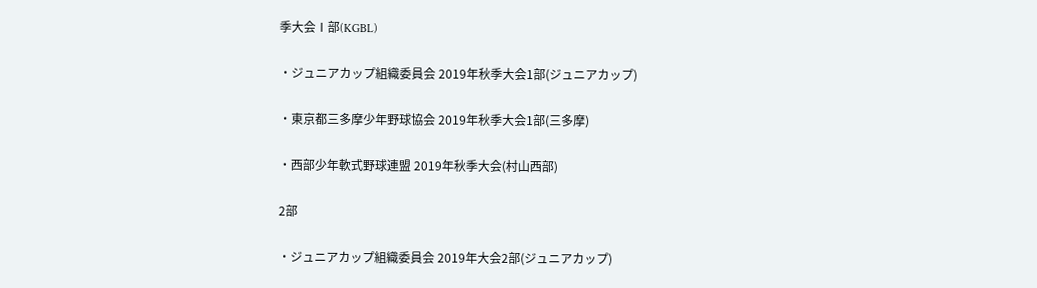季大会Ⅰ部(KGBL)

・ジュニアカップ組織委員会 2019年秋季大会1部(ジュニアカップ)

・東京都三多摩少年野球協会 2019年秋季大会1部(三多摩)

・西部少年軟式野球連盟 2019年秋季大会(村山西部)

2部

・ジュニアカップ組織委員会 2019年大会2部(ジュニアカップ)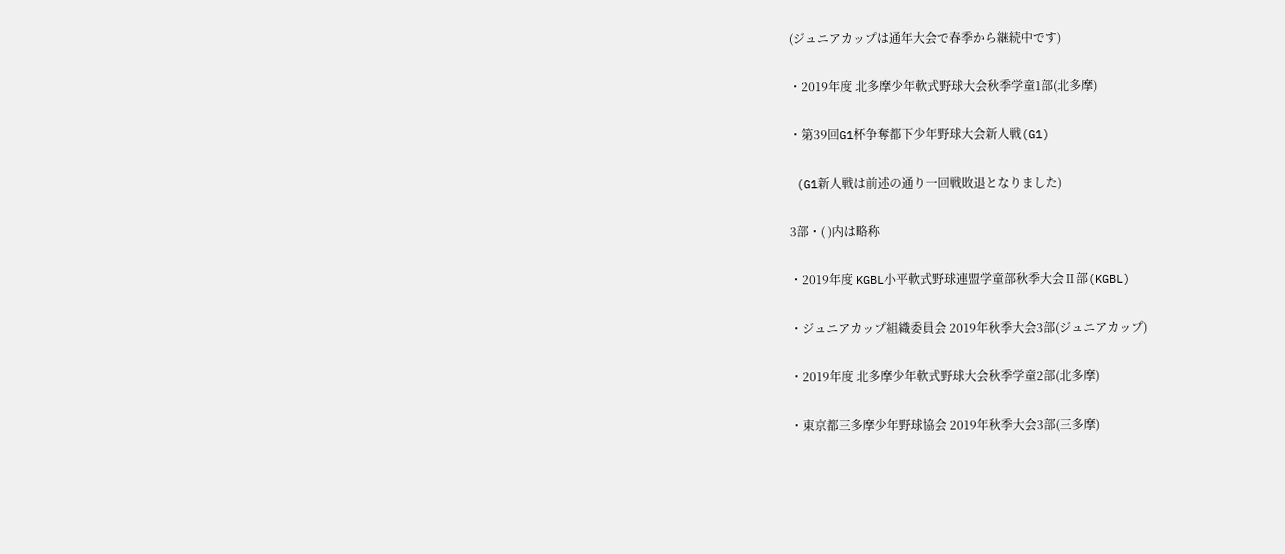(ジュニアカップは通年大会で春季から継続中です)

・2019年度 北多摩少年軟式野球大会秋季学童1部(北多摩)

・第39回G1杯争奪都下少年野球大会新人戦(G1)

 (G1新人戦は前述の通り一回戦敗退となりました)

3部・( )内は略称

・2019年度 KGBL小平軟式野球連盟学童部秋季大会Ⅱ部(KGBL)

・ジュニアカップ組織委員会 2019年秋季大会3部(ジュニアカップ)

・2019年度 北多摩少年軟式野球大会秋季学童2部(北多摩)

・東京都三多摩少年野球協会 2019年秋季大会3部(三多摩)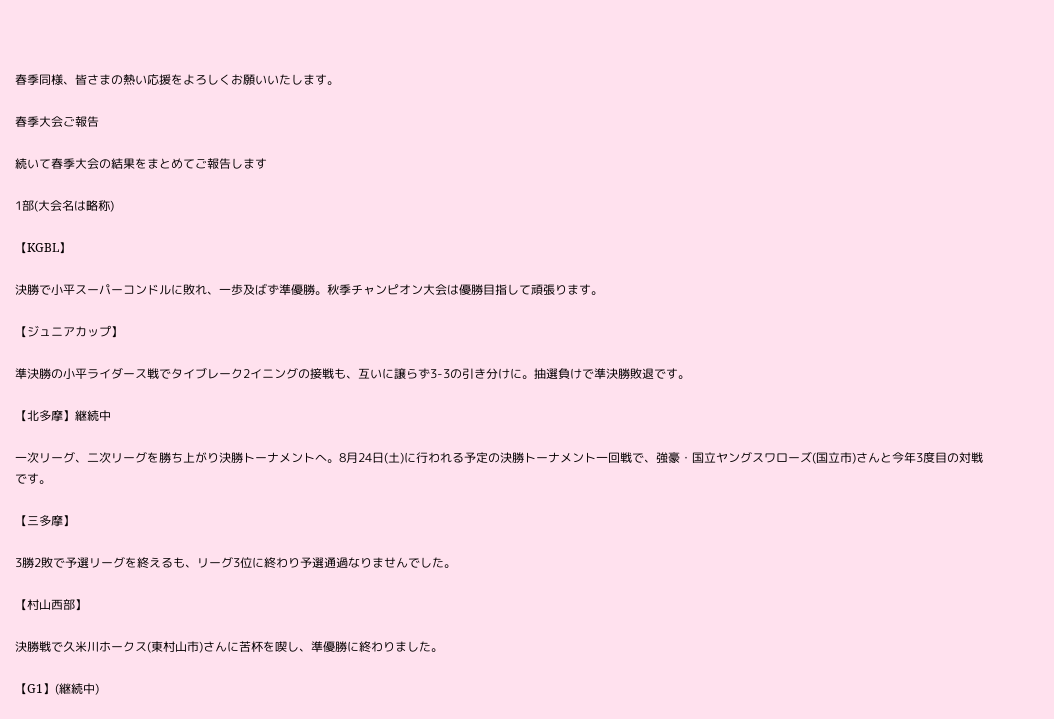春季同様、皆さまの熱い応援をよろしくお願いいたします。

春季大会ご報告

続いて春季大会の結果をまとめてご報告します

1部(大会名は略称)

【KGBL】

決勝で小平スーパーコンドルに敗れ、一歩及ばず準優勝。秋季チャンピオン大会は優勝目指して頑張ります。

【ジュニアカップ】

準決勝の小平ライダース戦でタイブレーク2イニングの接戦も、互いに譲らず3-3の引き分けに。抽選負けで準決勝敗退です。

【北多摩】継続中

一次リーグ、二次リーグを勝ち上がり決勝トーナメントへ。8月24日(土)に行われる予定の決勝トーナメント一回戦で、強豪・国立ヤングスワローズ(国立市)さんと今年3度目の対戦です。

【三多摩】

3勝2敗で予選リーグを終えるも、リーグ3位に終わり予選通過なりませんでした。

【村山西部】

決勝戦で久米川ホークス(東村山市)さんに苦杯を喫し、準優勝に終わりました。

【G1】(継続中)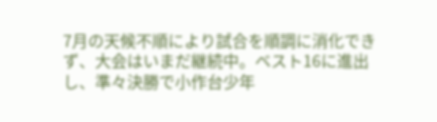7月の天候不順により試合を順調に消化できず、大会はいまだ継続中。ベスト16に進出し、準々決勝で小作台少年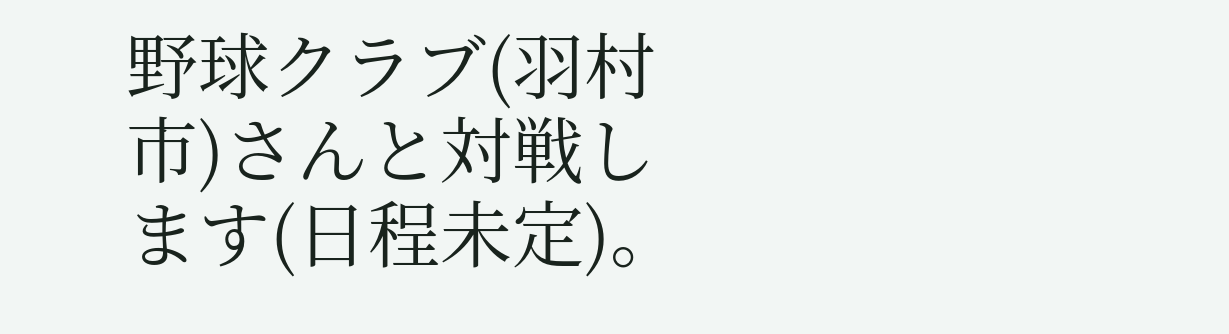野球クラブ(羽村市)さんと対戦します(日程未定)。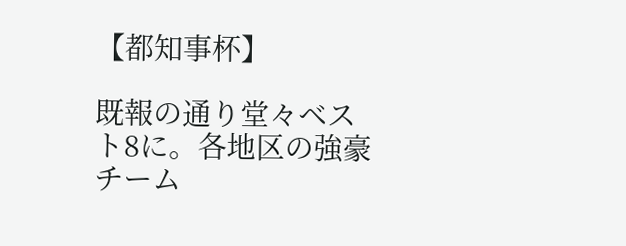【都知事杯】

既報の通り堂々ベスト8に。各地区の強豪チーム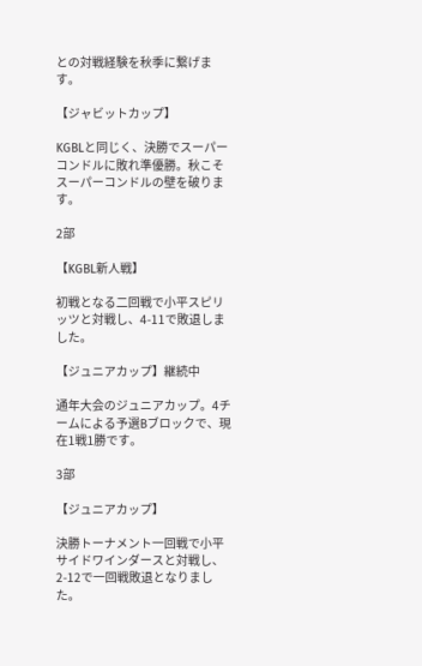との対戦経験を秋季に繋げます。

【ジャビットカップ】

KGBLと同じく、決勝でスーパーコンドルに敗れ準優勝。秋こそスーパーコンドルの壁を破ります。

2部

【KGBL新人戦】

初戦となる二回戦で小平スピリッツと対戦し、4-11で敗退しました。

【ジュニアカップ】継続中

通年大会のジュニアカップ。4チームによる予選Bブロックで、現在1戦1勝です。

3部

【ジュニアカップ】

決勝トーナメント一回戦で小平サイドワインダースと対戦し、2-12で一回戦敗退となりました。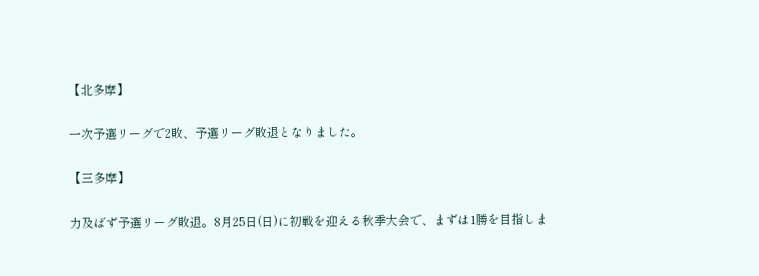【北多摩】

一次予選リーグで2敗、予選リーグ敗退となりました。

【三多摩】

力及ばず予選リーグ敗退。8月25日(日)に初戦を迎える秋季大会で、まずは1勝を目指しま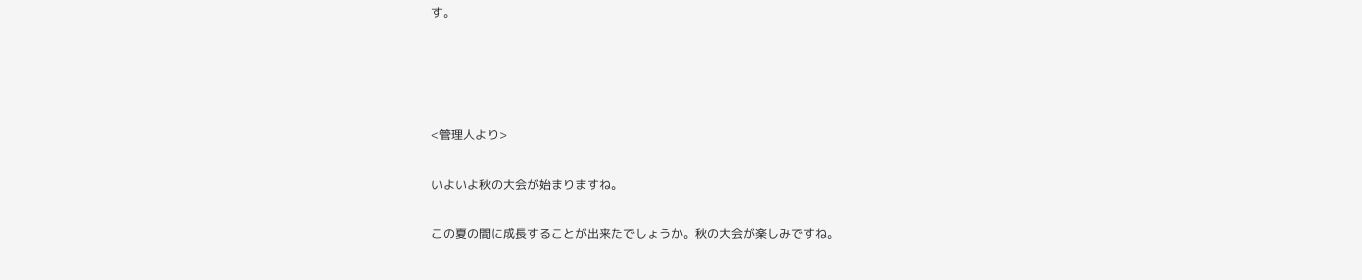す。




<管理人より>

いよいよ秋の大会が始まりますね。

この夏の間に成長することが出来たでしょうか。秋の大会が楽しみですね。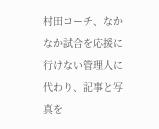村田コーチ、なかなか試合を応援に行けない管理人に代わり、記事と写真を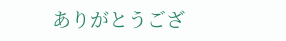ありがとうござ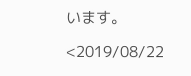います。

<2019/08/22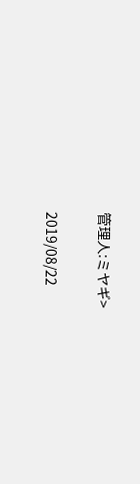管理人:ミヤギ>

2019/08/22